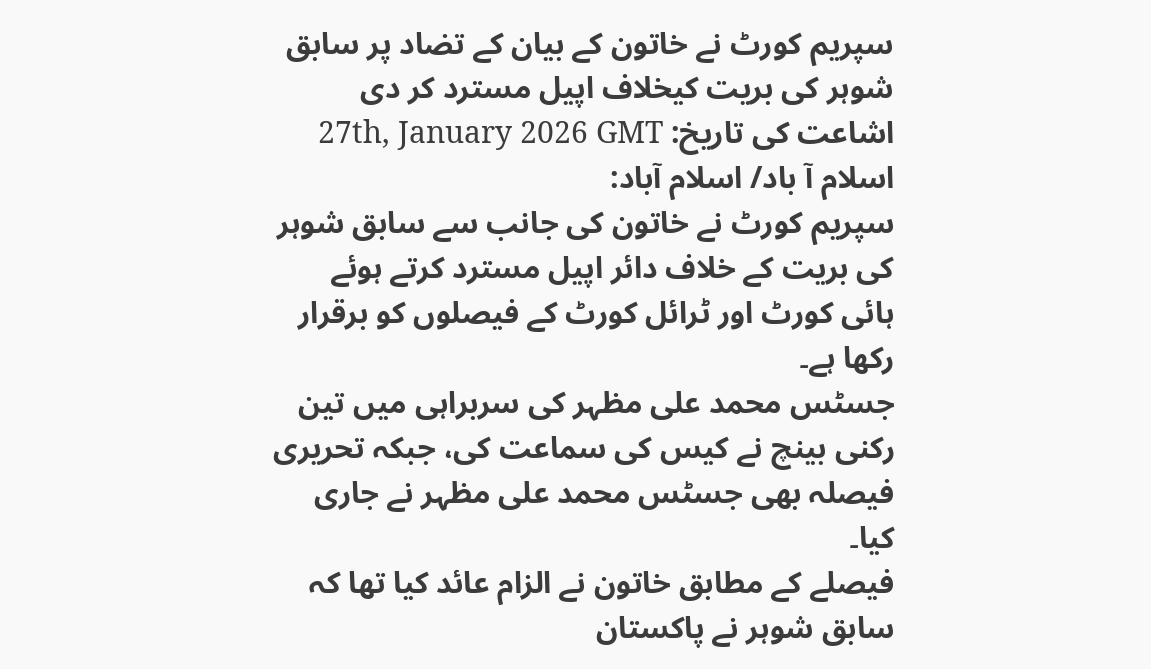سپریم کورٹ نے خاتون کے بیان کے تضاد پر سابق شوہر کی بریت کیخلاف اپیل مسترد کر دی
اشاعت کی تاریخ: 27th, January 2026 GMT
اسلام آ باد/ اسلام آباد:
سپریم کورٹ نے خاتون کی جانب سے سابق شوہر کی بریت کے خلاف دائر اپیل مسترد کرتے ہوئے ہائی کورٹ اور ٹرائل کورٹ کے فیصلوں کو برقرار رکھا ہے۔
جسٹس محمد علی مظہر کی سربراہی میں تین رکنی بینچ نے کیس کی سماعت کی، جبکہ تحریری فیصلہ بھی جسٹس محمد علی مظہر نے جاری کیا۔
فیصلے کے مطابق خاتون نے الزام عائد کیا تھا کہ سابق شوہر نے پاکستان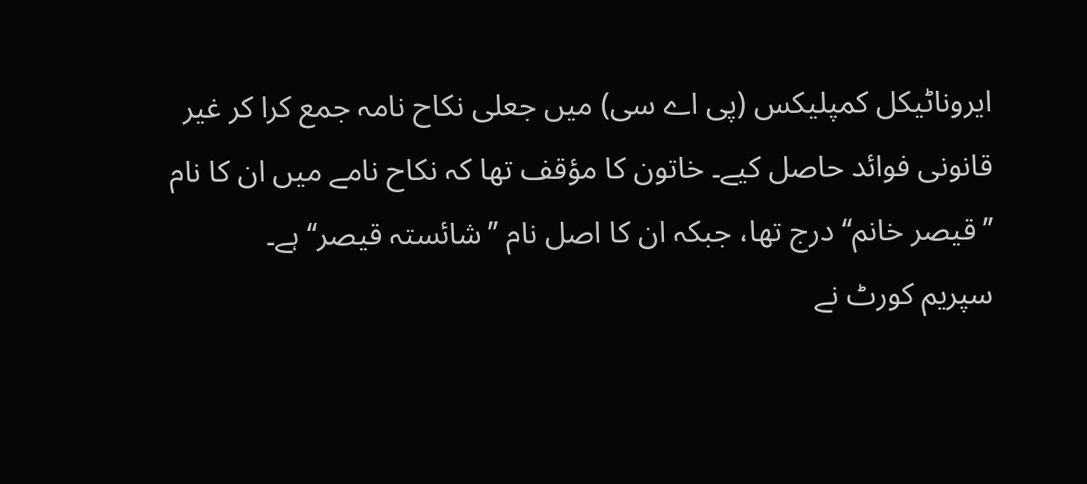ایروناٹیکل کمپلیکس (پی اے سی) میں جعلی نکاح نامہ جمع کرا کر غیر قانونی فوائد حاصل کیے۔ خاتون کا مؤقف تھا کہ نکاح نامے میں ان کا نام ’’قیصر خانم‘‘ درج تھا، جبکہ ان کا اصل نام ’’شائستہ قیصر‘‘ ہے۔
سپریم کورٹ نے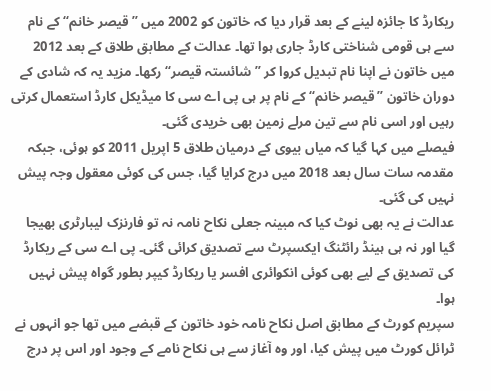ریکارڈ کا جائزہ لینے کے بعد قرار دیا کہ خاتون کو 2002 میں ’’قیصر خانم‘‘ کے نام سے ہی قومی شناختی کارڈ جاری ہوا تھا۔ عدالت کے مطابق طلاق کے بعد 2012 میں خاتون نے اپنا نام تبدیل کروا کر ’’شائستہ قیصر‘‘ رکھا۔ مزید یہ کہ شادی کے دوران خاتون ’’قیصر خانم‘‘ کے نام پر ہی پی اے سی کا میڈیکل کارڈ استعمال کرتی رہیں اور اسی نام سے تین مرلے زمین بھی خریدی گئی۔
فیصلے میں کہا گیا کہ میاں بیوی کے درمیان طلاق 5 اپریل 2011 کو ہوئی، جبکہ مقدمہ سات سال بعد 2018 میں درج کرایا گیا، جس کی کوئی معقول وجہ پیش نہیں کی گئی۔
عدالت نے یہ بھی نوٹ کیا کہ مبینہ جعلی نکاح نامہ نہ تو فارنزک لیبارٹری بھیجا گیا اور نہ ہی ہینڈ رائٹنگ ایکسپرٹ سے تصدیق کرائی گئی۔ پی اے سی کے ریکارڈ کی تصدیق کے لیے بھی کوئی انکوائری افسر یا ریکارڈ کیپر بطور گواہ پیش نہیں ہوا۔
سپریم کورٹ کے مطابق اصل نکاح نامہ خود خاتون کے قبضے میں تھا جو انہوں نے ٹرائل کورٹ میں پیش کیا، اور وہ آغاز سے ہی نکاح نامے کے وجود اور اس پر درج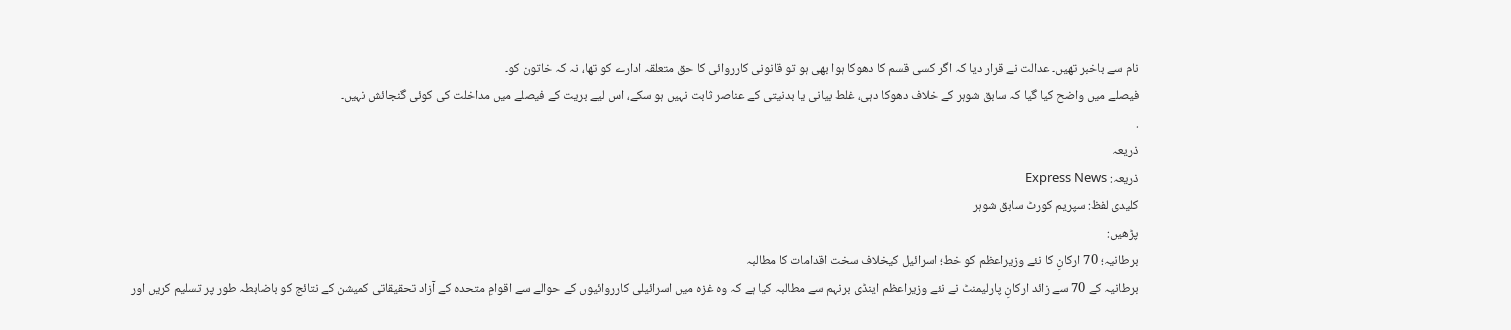نام سے باخبر تھیں۔ عدالت نے قرار دیا کہ اگر کسی قسم کا دھوکا ہوا بھی ہو تو قانونی کارروائی کا حق متعلقہ ادارے کو تھا، نہ کہ خاتون کو۔
فیصلے میں واضح کیا گیا کہ سابق شوہر کے خلاف دھوکا دہی، غلط بیانی یا بدنیتی کے عناصر ثابت نہیں ہو سکے، اس لیے بریت کے فیصلے میں مداخلت کی کوئی گنجائش نہیں۔
.
ذریعہ
ذریعہ: Express News
کلیدی لفظ: سپریم کورٹ سابق شوہر
پڑھیں:
برطانیہ؛ 70 ارکانِ کا نئے وزیراعظم کو خط؛ اسرائیل کیخلاف سخت اقدامات کا مطالبہ
برطانیہ کے 70 سے زائد ارکانِ پارلیمنٹ نے نئے وزیراعظم اینڈی برنہم سے مطالبہ کیا ہے کہ وہ غزہ میں اسرائیلی کارروائیوں کے حوالے سے اقوامِ متحدہ کے آزاد تحقیقاتی کمیشن کے نتائج کو باضابطہ طور پر تسلیم کریں اور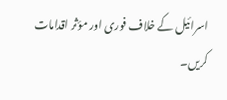اسرائیل کے خلاف فوری اور مؤثر اقدامات کریں۔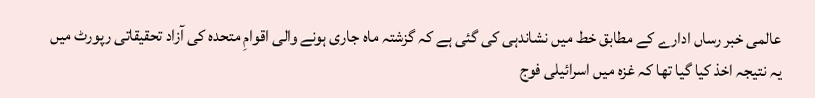عالمی خبر رساں ادارے کے مطابق خط میں نشاندہی کی گئی ہے کہ گزشتہ ماہ جاری ہونے والی اقوامِ متحدہ کی آزاد تحقیقاتی رپورٹ میں یہ نتیجہ اخذ کیا گیا تھا کہ غزہ میں اسرائیلی فوج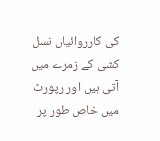کی کارروائیاں نسل کشی کے زمرے میں آتی ہیں اور رپورٹ میں خاص طور پر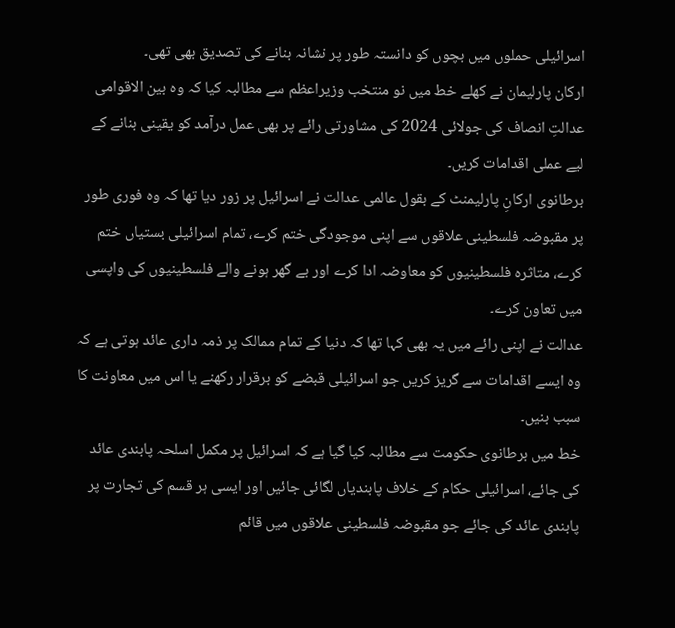اسرائیلی حملوں میں بچوں کو دانستہ طور پر نشانہ بنانے کی تصدیق بھی تھی۔
ارکان پارلیمان نے کھلے خط میں نو منتخب وزیراعظم سے مطالبہ کیا کہ وہ بین الاقوامی عدالتِ انصاف کی جولائی 2024 کی مشاورتی رائے پر بھی عمل درآمد کو یقینی بنانے کے لیے عملی اقدامات کریں۔
برطانوی ارکانِ پارلیمنٹ کے بقول عالمی عدالت نے اسرائیل پر زور دیا تھا کہ وہ فوری طور پر مقبوضہ فلسطینی علاقوں سے اپنی موجودگی ختم کرے، تمام اسرائیلی بستیاں ختم کرے، متاثرہ فلسطینیوں کو معاوضہ ادا کرے اور بے گھر ہونے والے فلسطینیوں کی واپسی میں تعاون کرے۔
عدالت نے اپنی رائے میں یہ بھی کہا تھا کہ دنیا کے تمام ممالک پر ذمہ داری عائد ہوتی ہے کہ وہ ایسے اقدامات سے گریز کریں جو اسرائیلی قبضے کو برقرار رکھنے یا اس میں معاونت کا سبب بنیں۔
خط میں برطانوی حکومت سے مطالبہ کیا گیا ہے کہ اسرائیل پر مکمل اسلحہ پابندی عائد کی جائے، اسرائیلی حکام کے خلاف پابندیاں لگائی جائیں اور ایسی ہر قسم کی تجارت پر پابندی عائد کی جائے جو مقبوضہ فلسطینی علاقوں میں قائم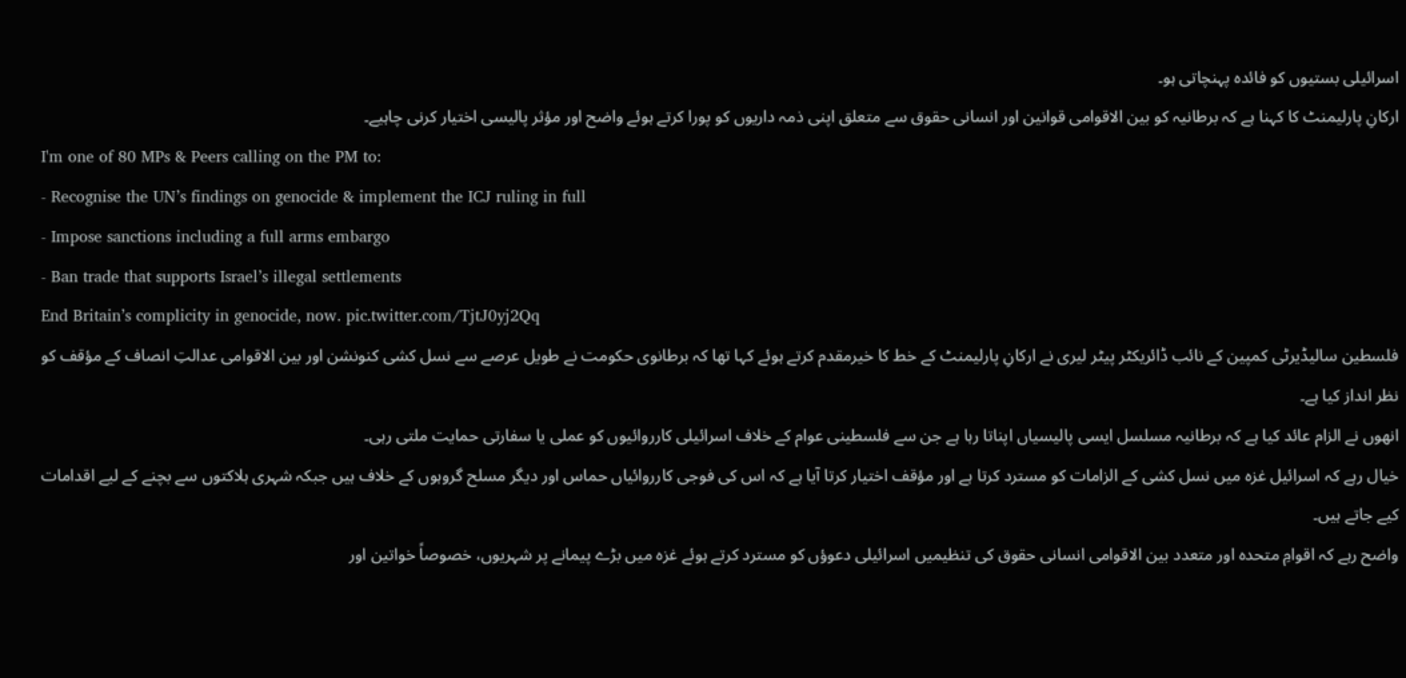اسرائیلی بستیوں کو فائدہ پہنچاتی ہو۔
ارکانِ پارلیمنٹ کا کہنا ہے کہ برطانیہ کو بین الاقوامی قوانین اور انسانی حقوق سے متعلق اپنی ذمہ داریوں کو پورا کرتے ہوئے واضح اور مؤثر پالیسی اختیار کرنی چاہیے۔
I'm one of 80 MPs & Peers calling on the PM to:
- Recognise the UN’s findings on genocide & implement the ICJ ruling in full
- Impose sanctions including a full arms embargo
- Ban trade that supports Israel’s illegal settlements
End Britain’s complicity in genocide, now. pic.twitter.com/TjtJ0yj2Qq
فلسطین سالیڈیرٹی کمپین کے نائب ڈائریکٹر پیٹر لیری نے ارکانِ پارلیمنٹ کے خط کا خیرمقدم کرتے ہوئے کہا تھا کہ برطانوی حکومت نے طویل عرصے سے نسل کشی کنونشن اور بین الاقوامی عدالتِ انصاف کے مؤقف کو نظر انداز کیا ہے۔
انھوں نے الزام عائد کیا ہے کہ برطانیہ مسلسل ایسی پالیسیاں اپناتا رہا ہے جن سے فلسطینی عوام کے خلاف اسرائیلی کارروائیوں کو عملی یا سفارتی حمایت ملتی رہی۔
خیال رہے کہ اسرائیل غزہ میں نسل کشی کے الزامات کو مسترد کرتا ہے اور مؤقف اختیار کرتا آیا ہے کہ اس کی فوجی کارروائیاں حماس اور دیگر مسلح گروہوں کے خلاف ہیں جبکہ شہری ہلاکتوں سے بچنے کے لیے اقدامات کیے جاتے ہیں۔
واضح رہے کہ اقوامِ متحدہ اور متعدد بین الاقوامی انسانی حقوق کی تنظیمیں اسرائیلی دعوؤں کو مسترد کرتے ہوئے غزہ میں بڑے پیمانے پر شہریوں، خصوصاً خواتین اور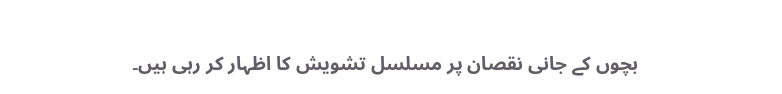بچوں کے جانی نقصان پر مسلسل تشویش کا اظہار کر رہی ہیں۔